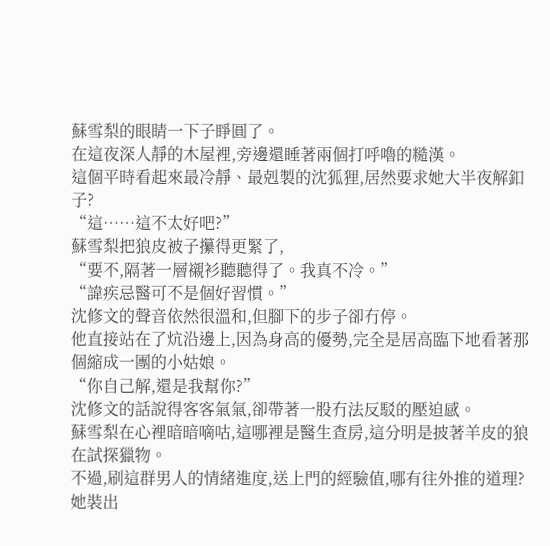蘇雪梨的眼睛一下子睜圓了。
在這夜深人靜的木屋裡,旁邊還睡著兩個打呼嚕的糙漢。
這個平時看起來最冷靜、最剋製的沈狐狸,居然要求她大半夜解釦子?
“這……這不太好吧?”
蘇雪梨把狼皮被子攥得更緊了,
“要不,隔著一層襯衫聽聽得了。我真不冷。”
“諱疾忌醫可不是個好習慣。”
沈修文的聲音依然很溫和,但腳下的步子卻冇停。
他直接站在了炕沿邊上,因為身高的優勢,完全是居高臨下地看著那個縮成一團的小姑娘。
“你自己解,還是我幫你?”
沈修文的話說得客客氣氣,卻帶著一股冇法反駁的壓迫感。
蘇雪梨在心裡暗暗嘀咕,這哪裡是醫生查房,這分明是披著羊皮的狼在試探獵物。
不過,刷這群男人的情緒進度,送上門的經驗值,哪有往外推的道理?
她裝出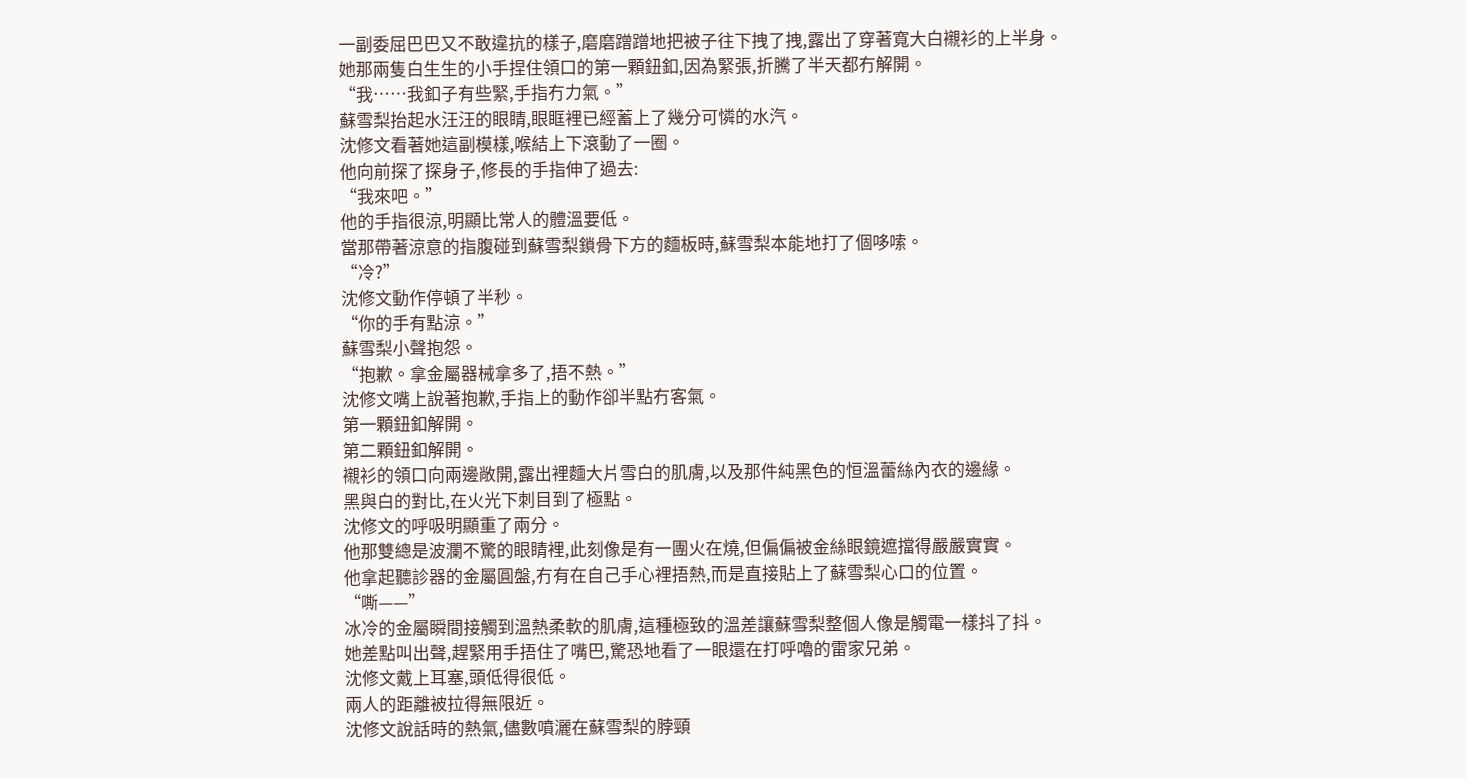一副委屈巴巴又不敢違抗的樣子,磨磨蹭蹭地把被子往下拽了拽,露出了穿著寬大白襯衫的上半身。
她那兩隻白生生的小手捏住領口的第一顆鈕釦,因為緊張,折騰了半天都冇解開。
“我……我釦子有些緊,手指冇力氣。”
蘇雪梨抬起水汪汪的眼睛,眼眶裡已經蓄上了幾分可憐的水汽。
沈修文看著她這副模樣,喉結上下滾動了一圈。
他向前探了探身子,修長的手指伸了過去:
“我來吧。”
他的手指很涼,明顯比常人的體溫要低。
當那帶著涼意的指腹碰到蘇雪梨鎖骨下方的麵板時,蘇雪梨本能地打了個哆嗦。
“冷?”
沈修文動作停頓了半秒。
“你的手有點涼。”
蘇雪梨小聲抱怨。
“抱歉。拿金屬器械拿多了,捂不熱。”
沈修文嘴上說著抱歉,手指上的動作卻半點冇客氣。
第一顆鈕釦解開。
第二顆鈕釦解開。
襯衫的領口向兩邊敞開,露出裡麵大片雪白的肌膚,以及那件純黑色的恒溫蕾絲內衣的邊緣。
黑與白的對比,在火光下刺目到了極點。
沈修文的呼吸明顯重了兩分。
他那雙總是波瀾不驚的眼睛裡,此刻像是有一團火在燒,但偏偏被金絲眼鏡遮擋得嚴嚴實實。
他拿起聽診器的金屬圓盤,冇有在自己手心裡捂熱,而是直接貼上了蘇雪梨心口的位置。
“嘶——”
冰冷的金屬瞬間接觸到溫熱柔軟的肌膚,這種極致的溫差讓蘇雪梨整個人像是觸電一樣抖了抖。
她差點叫出聲,趕緊用手捂住了嘴巴,驚恐地看了一眼還在打呼嚕的雷家兄弟。
沈修文戴上耳塞,頭低得很低。
兩人的距離被拉得無限近。
沈修文說話時的熱氣,儘數噴灑在蘇雪梨的脖頸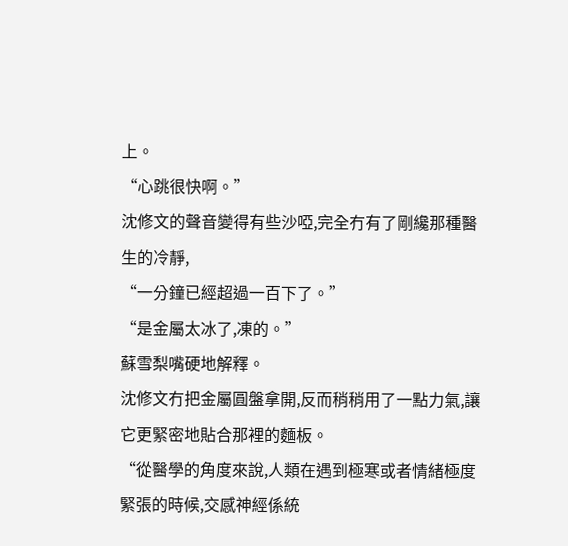上。
“心跳很快啊。”
沈修文的聲音變得有些沙啞,完全冇有了剛纔那種醫生的冷靜,
“一分鐘已經超過一百下了。”
“是金屬太冰了,凍的。”
蘇雪梨嘴硬地解釋。
沈修文冇把金屬圓盤拿開,反而稍稍用了一點力氣,讓它更緊密地貼合那裡的麵板。
“從醫學的角度來說,人類在遇到極寒或者情緒極度緊張的時候,交感神經係統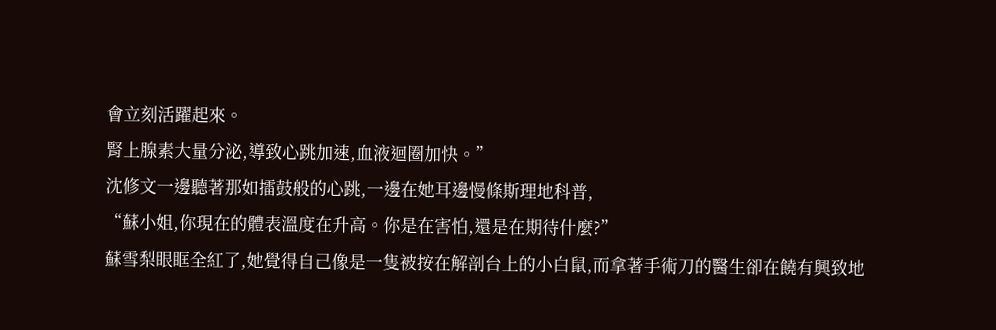會立刻活躍起來。
腎上腺素大量分泌,導致心跳加速,血液迴圈加快。”
沈修文一邊聽著那如擂鼓般的心跳,一邊在她耳邊慢條斯理地科普,
“蘇小姐,你現在的體表溫度在升高。你是在害怕,還是在期待什麼?”
蘇雪梨眼眶全紅了,她覺得自己像是一隻被按在解剖台上的小白鼠,而拿著手術刀的醫生卻在饒有興致地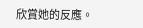欣賞她的反應。